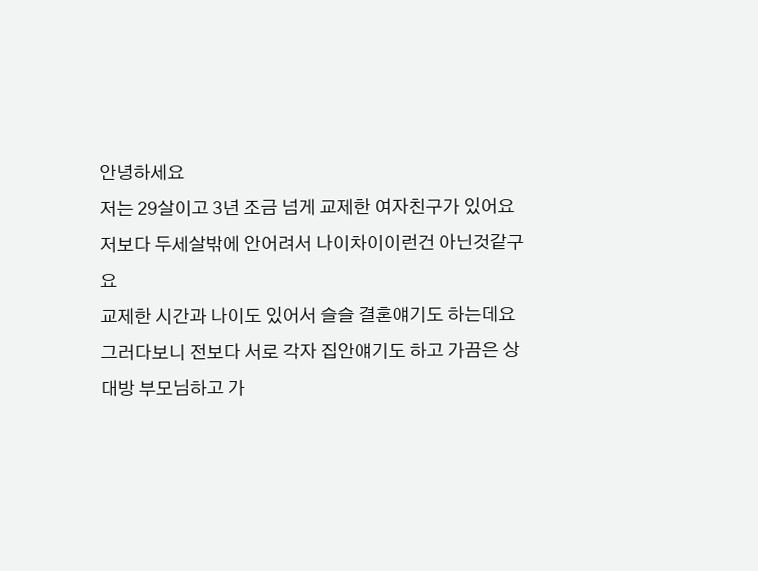안녕하세요
저는 29살이고 3년 조금 넘게 교제한 여자친구가 있어요
저보다 두세살밖에 안어려서 나이차이이런건 아닌것같구요
교제한 시간과 나이도 있어서 슬슬 결혼얘기도 하는데요
그러다보니 전보다 서로 각자 집안얘기도 하고 가끔은 상대방 부모님하고 가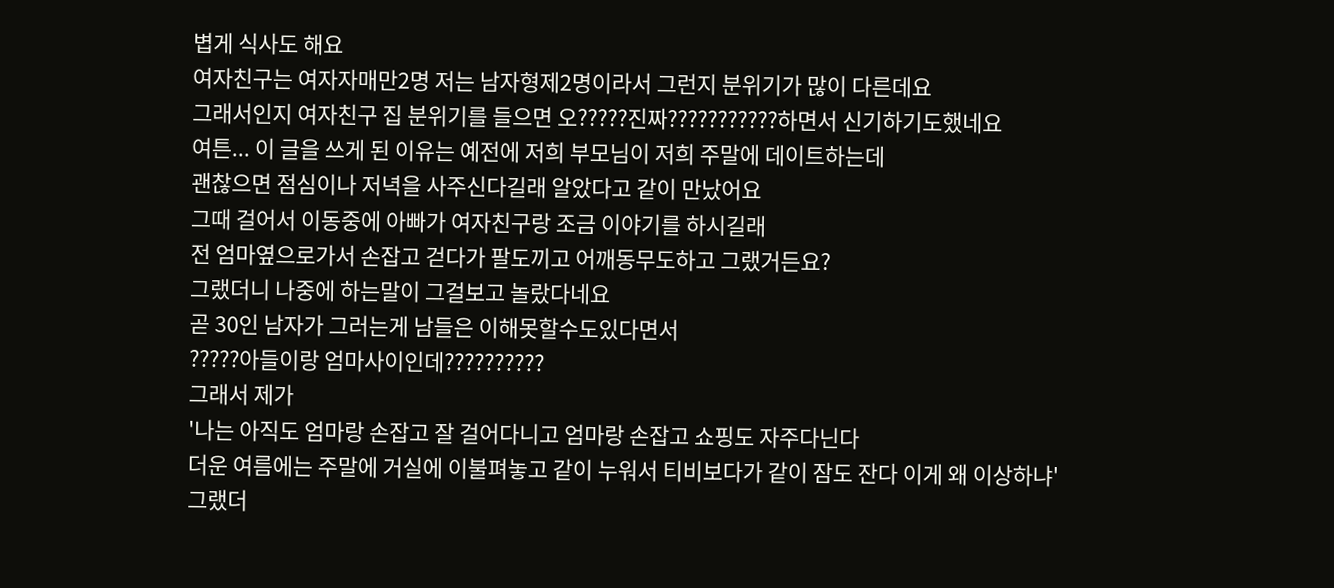볍게 식사도 해요
여자친구는 여자자매만2명 저는 남자형제2명이라서 그런지 분위기가 많이 다른데요
그래서인지 여자친구 집 분위기를 들으면 오?????진짜???????????하면서 신기하기도했네요
여튼... 이 글을 쓰게 된 이유는 예전에 저희 부모님이 저희 주말에 데이트하는데
괜찮으면 점심이나 저녁을 사주신다길래 알았다고 같이 만났어요
그때 걸어서 이동중에 아빠가 여자친구랑 조금 이야기를 하시길래
전 엄마옆으로가서 손잡고 걷다가 팔도끼고 어깨동무도하고 그랬거든요?
그랬더니 나중에 하는말이 그걸보고 놀랐다네요
곧 30인 남자가 그러는게 남들은 이해못할수도있다면서
?????아들이랑 엄마사이인데??????????
그래서 제가
'나는 아직도 엄마랑 손잡고 잘 걸어다니고 엄마랑 손잡고 쇼핑도 자주다닌다
더운 여름에는 주말에 거실에 이불펴놓고 같이 누워서 티비보다가 같이 잠도 잔다 이게 왜 이상하냐'
그랬더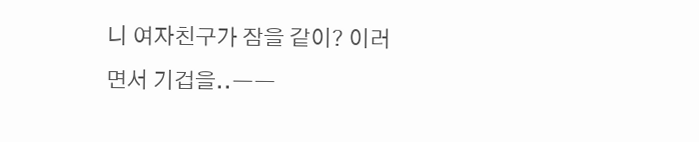니 여자친구가 잠을 같이? 이러면서 기겁을..ㅡㅡ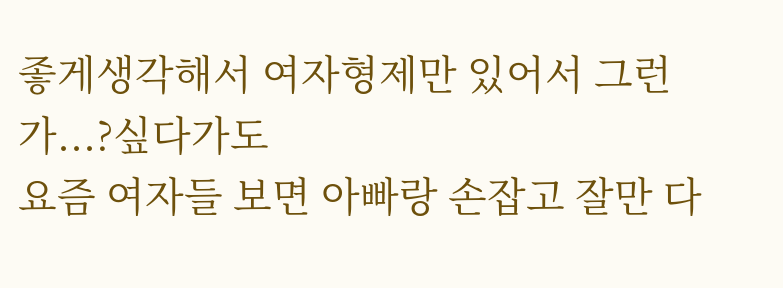좋게생각해서 여자형제만 있어서 그런가...?싶다가도
요즘 여자들 보면 아빠랑 손잡고 잘만 다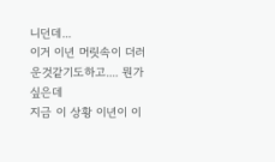니던데...
이거 이년 머릿속이 더러운것같기도하고.... 뭔가싶은데
지금 이 상황 이년이 이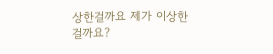상한걸까요 제가 이상한걸까요?